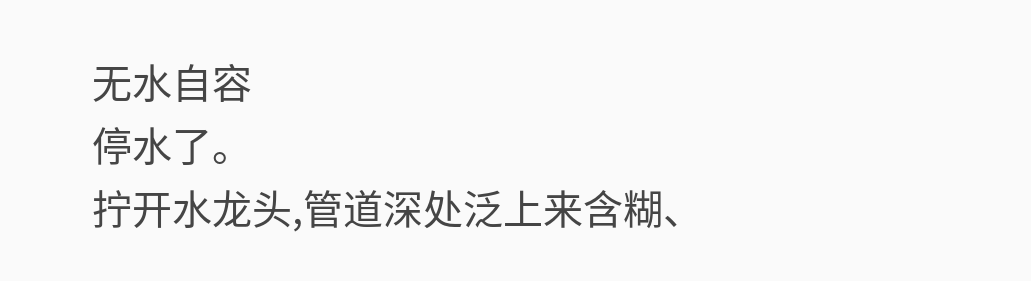无水自容
停水了。
拧开水龙头,管道深处泛上来含糊、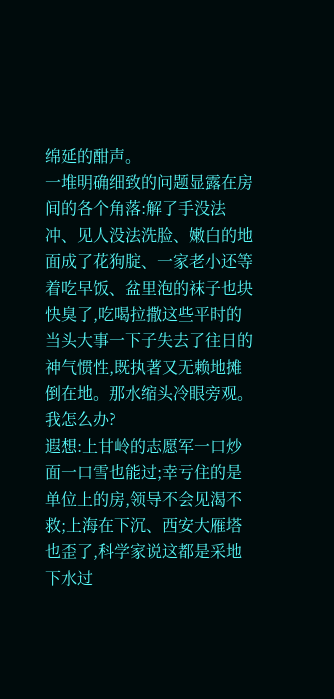绵延的酣声。
一堆明确细致的问题显露在房间的各个角落:解了手没法冲、见人没法洗脸、嫩白的地面成了花狗腚、一家老小还等着吃早饭、盆里泡的袜子也块快臭了,吃喝拉撒这些平时的当头大事一下子失去了往日的神气惯性,既执著又无赖地摊倒在地。那水缩头冷眼旁观。我怎么办?
遐想:上甘岭的志愿军一口炒面一口雪也能过;幸亏住的是单位上的房,领导不会见渴不救;上海在下沉、西安大雁塔也歪了,科学家说这都是采地下水过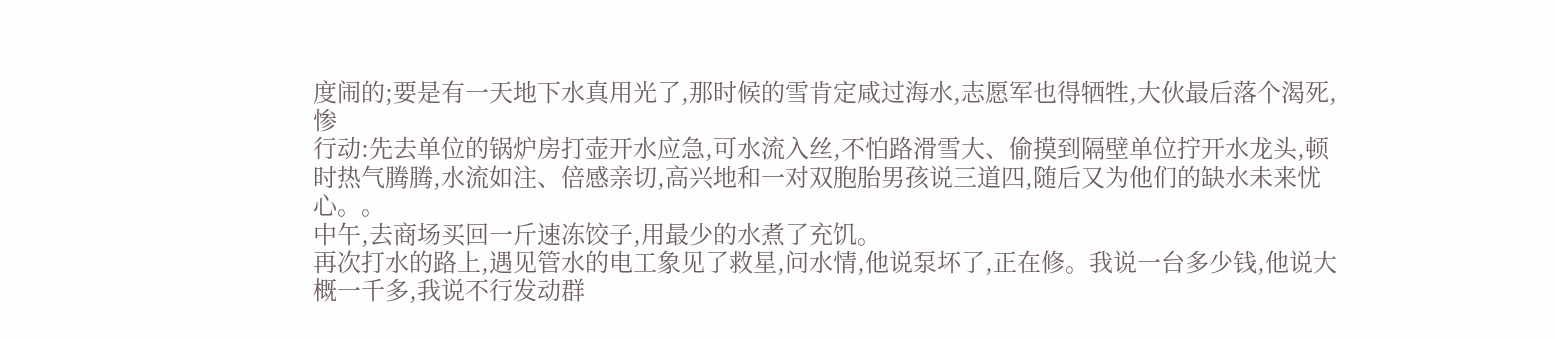度闹的;要是有一天地下水真用光了,那时候的雪肯定咸过海水,志愿军也得牺牲,大伙最后落个渴死,惨
行动:先去单位的锅炉房打壶开水应急,可水流入丝,不怕路滑雪大、偷摸到隔壁单位拧开水龙头,顿时热气腾腾,水流如注、倍感亲切,高兴地和一对双胞胎男孩说三道四,随后又为他们的缺水未来忧心。。
中午,去商场买回一斤速冻饺子,用最少的水煮了充饥。
再次打水的路上,遇见管水的电工象见了救星,问水情,他说泵坏了,正在修。我说一台多少钱,他说大概一千多,我说不行发动群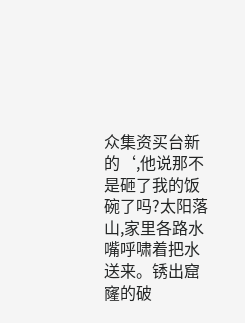众集资买台新的‘,他说那不是砸了我的饭碗了吗?太阳落山,家里各路水嘴呼啸着把水送来。锈出窟窿的破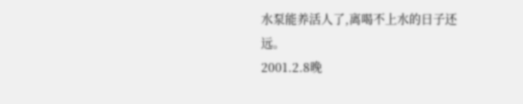水泵能养活人了,离喝不上水的日子还远。
2001.2.8晚